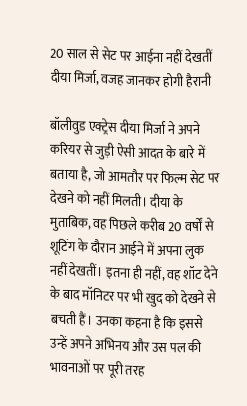20 साल से सेट पर आईना नहीं देखतीं दीया मिर्जा, वजह जानकर होगी हैरानी

बॉलीवुड एक्ट्रेस दीया मिर्जा ने अपने करियर से जुड़ी ऐसी आदत के बारे में बताया है, जो आमतौर पर फिल्म सेट पर देखने को नहीं मिलती। दीया के मुताबिक, वह पिछले करीब 20 वर्षों से शूटिंग के दौरान आईने में अपना लुक नहीं देखतीं। इतना ही नहीं, वह शॉट देने के बाद मॉनिटर पर भी खुद को देखने से बचती हैं। उनका कहना है कि इससे उन्हें अपने अभिनय और उस पल की भावनाओं पर पूरी तरह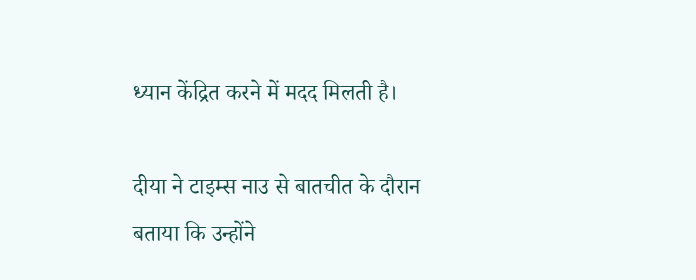ध्यान केंद्रित करने में मदद मिलती है।

दीया ने टाइम्स नाउ से बातचीत के दौरान बताया कि उन्होंने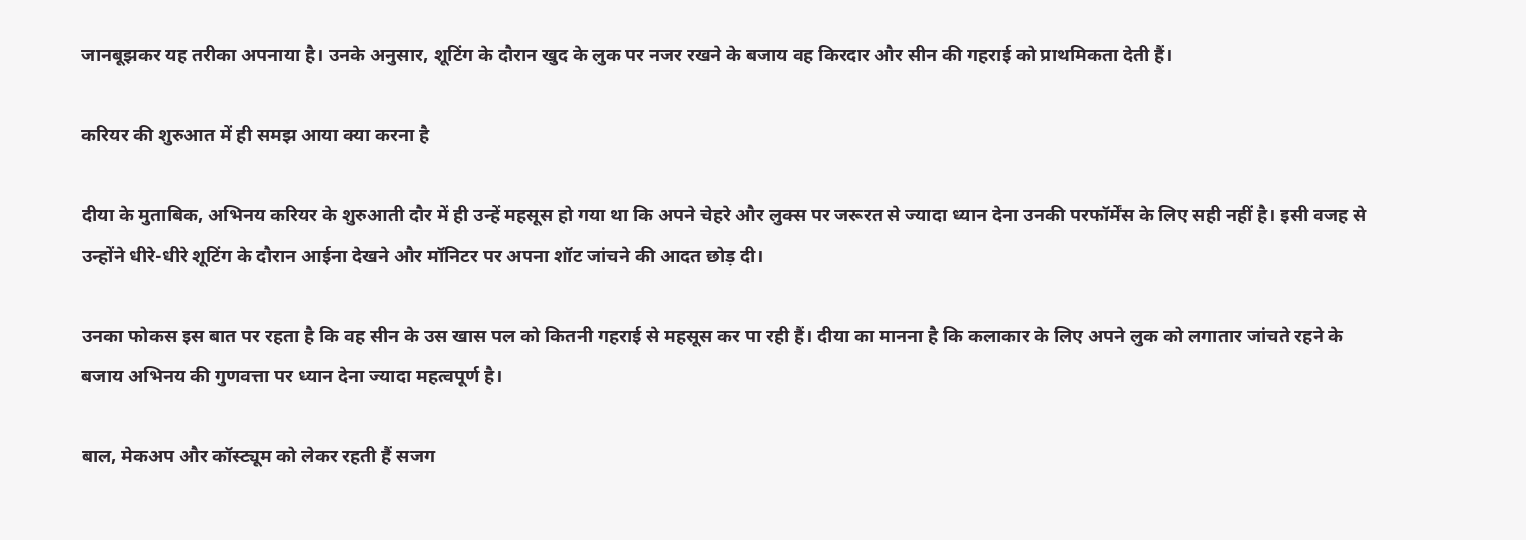जानबूझकर यह तरीका अपनाया है। उनके अनुसार, शूटिंग के दौरान खुद के लुक पर नजर रखने के बजाय वह किरदार और सीन की गहराई को प्राथमिकता देती हैं।

करियर की शुरुआत में ही समझ आया क्या करना है

दीया के मुताबिक, अभिनय करियर के शुरुआती दौर में ही उन्हें महसूस हो गया था कि अपने चेहरे और लुक्स पर जरूरत से ज्यादा ध्यान देना उनकी परफॉर्मेंस के लिए सही नहीं है। इसी वजह से उन्होंने धीरे-धीरे शूटिंग के दौरान आईना देखने और मॉनिटर पर अपना शॉट जांचने की आदत छोड़ दी।

उनका फोकस इस बात पर रहता है कि वह सीन के उस खास पल को कितनी गहराई से महसूस कर पा रही हैं। दीया का मानना है कि कलाकार के लिए अपने लुक को लगातार जांचते रहने के बजाय अभिनय की गुणवत्ता पर ध्यान देना ज्यादा महत्वपूर्ण है।

बाल, मेकअप और कॉस्ट्यूम को लेकर रहती हैं सजग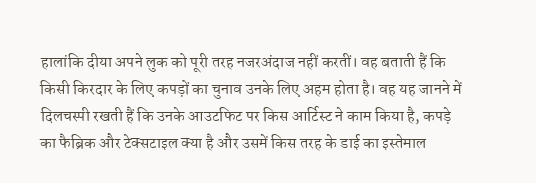हालांकि दीया अपने लुक को पूरी तरह नजरअंदाज नहीं करतीं। वह बताती हैं कि किसी किरदार के लिए कपड़ों का चुनाव उनके लिए अहम होता है। वह यह जानने में दिलचस्पी रखती हैं कि उनके आउटफिट पर किस आर्टिस्ट ने काम किया है, कपड़े का फैब्रिक और टेक्सटाइल क्या है और उसमें किस तरह के डाई का इस्तेमाल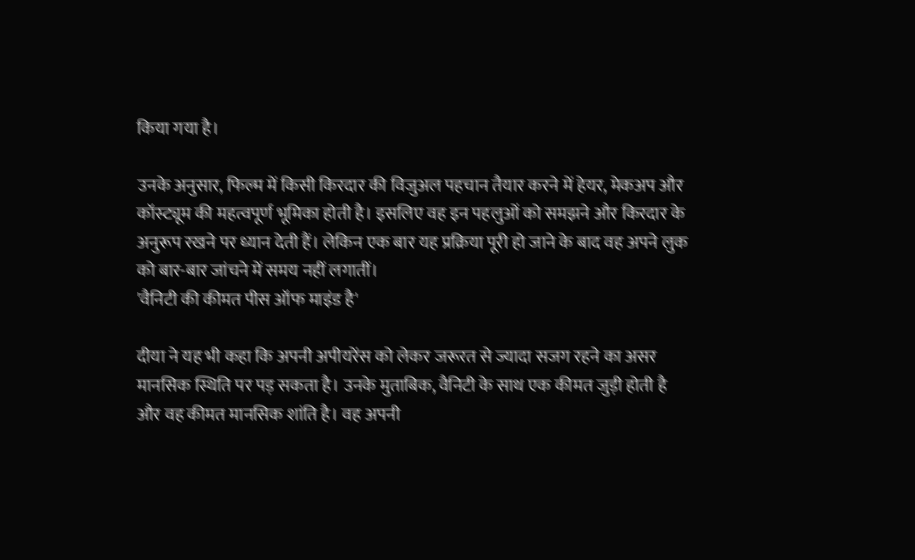किया गया है।

उनके अनुसार, फिल्म में किसी किरदार की विजुअल पहचान तैयार करने में हेयर, मेकअप और कॉस्ट्यूम की महत्वपूर्ण भूमिका होती है। इसलिए वह इन पहलुओं को समझने और किरदार के अनुरूप रखने पर ध्यान देती हैं। लेकिन एक बार यह प्रक्रिया पूरी हो जाने के बाद वह अपने लुक को बार-बार जांचने में समय नहीं लगातीं।
'वैनिटी की कीमत पीस ऑफ माइंड है'

दीया ने यह भी कहा कि अपनी अपीयरेंस को लेकर जरूरत से ज्यादा सजग रहने का असर मानसिक स्थिति पर पड़ सकता है। उनके मुताबिक, वैनिटी के साथ एक कीमत जुड़ी होती है और वह कीमत मानसिक शांति है। वह अपनी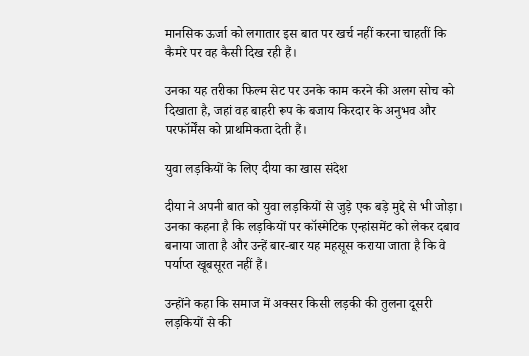मानसिक ऊर्जा को लगातार इस बात पर खर्च नहीं करना चाहतीं कि कैमरे पर वह कैसी दिख रही हैं।

उनका यह तरीका फिल्म सेट पर उनके काम करने की अलग सोच को दिखाता है, जहां वह बाहरी रूप के बजाय किरदार के अनुभव और परफॉर्मेंस को प्राथमिकता देती हैं।

युवा लड़कियों के लिए दीया का खास संदेश

दीया ने अपनी बात को युवा लड़कियों से जुड़े एक बड़े मुद्दे से भी जोड़ा। उनका कहना है कि लड़कियों पर कॉस्मेटिक एन्हांसमेंट को लेकर दबाव बनाया जाता है और उन्हें बार-बार यह महसूस कराया जाता है कि वे पर्याप्त खूबसूरत नहीं हैं।

उन्होंने कहा कि समाज में अक्सर किसी लड़की की तुलना दूसरी लड़कियों से की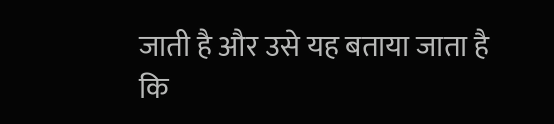जाती है और उसे यह बताया जाता है कि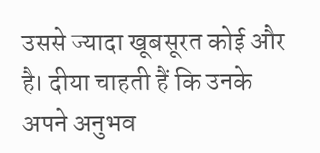उससे ज्यादा खूबसूरत कोई और है। दीया चाहती हैं कि उनके अपने अनुभव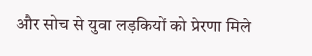और सोच से युवा लड़कियों को प्रेरणा मिले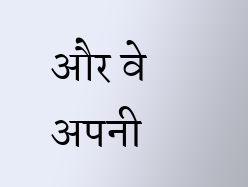और वे अपनी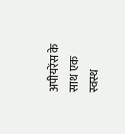अपीयरेंस के साथ एक स्वस्थ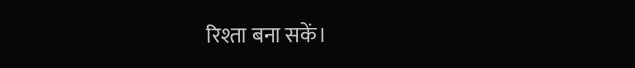रिश्ता बना सकें।